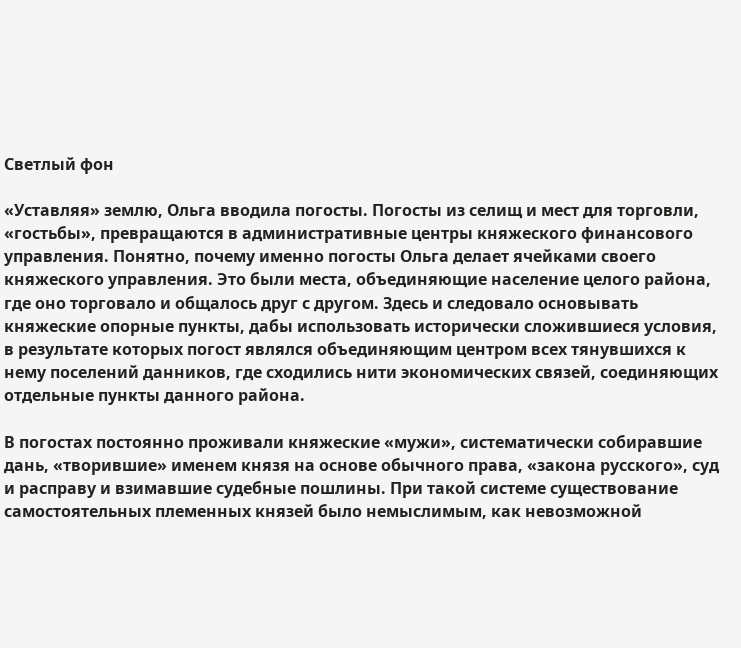Светлый фон

«Уставляя» землю, Ольга вводила погосты. Погосты из селищ и мест для торговли, «гостьбы», превращаются в административные центры княжеского финансового управления. Понятно, почему именно погосты Ольга делает ячейками своего княжеского управления. Это были места, объединяющие население целого района, где оно торговало и общалось друг с другом. Здесь и следовало основывать княжеские опорные пункты, дабы использовать исторически сложившиеся условия, в результате которых погост являлся объединяющим центром всех тянувшихся к нему поселений данников, где сходились нити экономических связей, соединяющих отдельные пункты данного района.

В погостах постоянно проживали княжеские «мужи», систематически собиравшие дань, «творившие» именем князя на основе обычного права, «закона русского», суд и расправу и взимавшие судебные пошлины. При такой системе существование самостоятельных племенных князей было немыслимым, как невозможной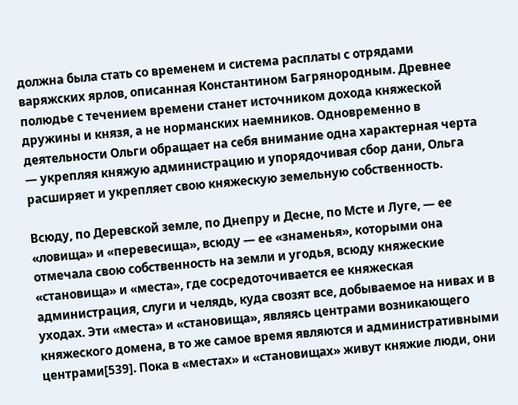должна была стать со временем и система расплаты с отрядами варяжских ярлов, описанная Константином Багрянородным. Древнее полюдье с течением времени станет источником дохода княжеской дружины и князя, а не норманских наемников. Одновременно в деятельности Ольги обращает на себя внимание одна характерная черта — укрепляя княжую администрацию и упорядочивая сбор дани, Ольга расширяет и укрепляет свою княжескую земельную собственность.

Всюду, по Деревской земле, по Днепру и Десне, по Мсте и Луге, — ее «ловища» и «перевесища», всюду — ее «знаменья», которыми она отмечала свою собственность на земли и угодья, всюду княжеские «становища» и «места», где сосредоточивается ее княжеская администрация, слуги и челядь, куда свозят все, добываемое на нивах и в уходах. Эти «места» и «становища», являясь центрами возникающего княжеского домена, в то же самое время являются и административными центрами[539]. Пока в «местах» и «становищах» живут княжие люди, они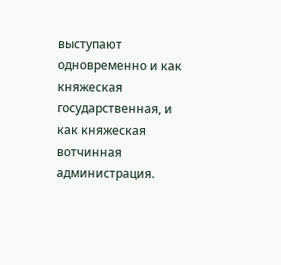выступают одновременно и как княжеская государственная, и как княжеская вотчинная администрация.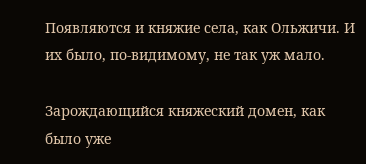Появляются и княжие села, как Ольжичи. И их было, по-видимому, не так уж мало.

Зарождающийся княжеский домен, как было уже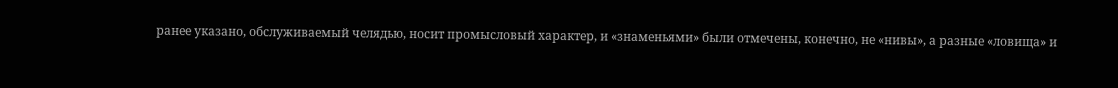ранее указано, обслуживаемый челядью, носит промысловый характер, и «знаменьями» были отмечены, конечно, не «нивы», а разные «ловища» и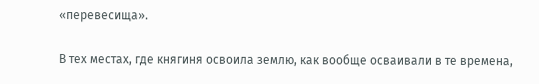«перевесища».

В тех местах, где княгиня освоила землю, как вообще осваивали в те времена,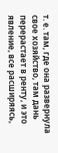т. е. там, где она развернула свое хозяйство, там дань перерастает в ренту, и это явление, все расширяясь,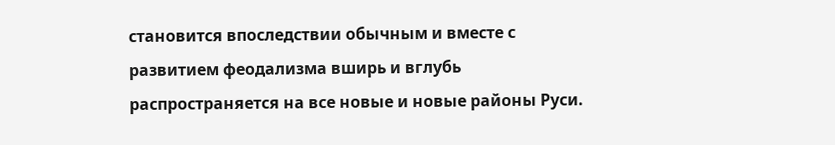становится впоследствии обычным и вместе с развитием феодализма вширь и вглубь распространяется на все новые и новые районы Руси.